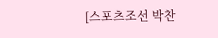[스포츠조선 박찬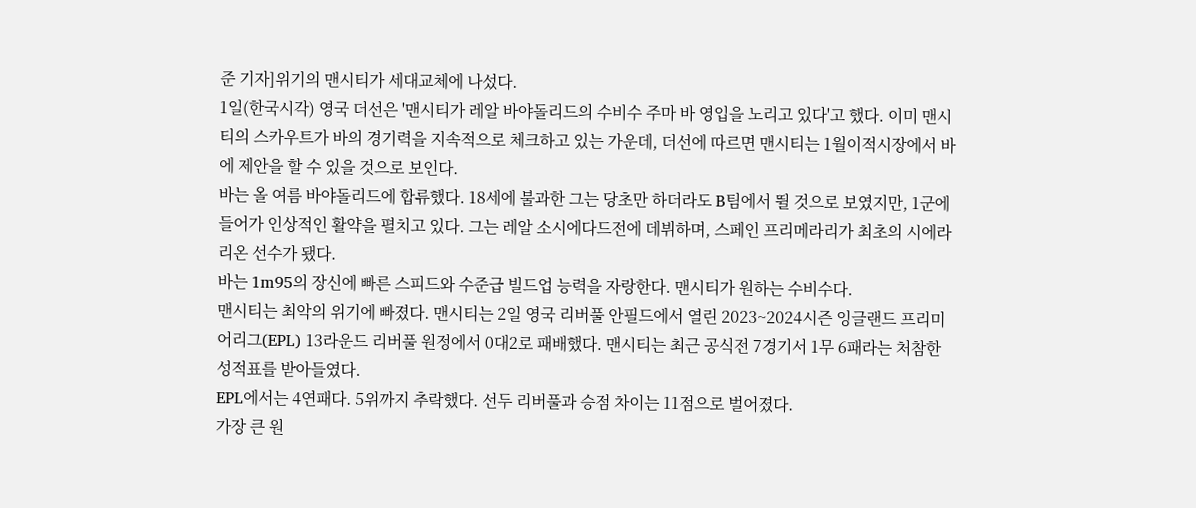준 기자]위기의 맨시티가 세대교체에 나섰다.
1일(한국시각) 영국 더선은 '맨시티가 레알 바야돌리드의 수비수 주마 바 영입을 노리고 있다'고 했다. 이미 맨시티의 스카우트가 바의 경기력을 지속적으로 체크하고 있는 가운데, 더선에 따르면 맨시티는 1월이적시장에서 바에 제안을 할 수 있을 것으로 보인다.
바는 올 여름 바야돌리드에 합류했다. 18세에 불과한 그는 당초만 하더라도 B팀에서 뛸 것으로 보였지만, 1군에 들어가 인상적인 활약을 펼치고 있다. 그는 레알 소시에다드전에 데뷔하며, 스페인 프리메라리가 최초의 시에라리온 선수가 됐다.
바는 1m95의 장신에 빠른 스피드와 수준급 빌드업 능력을 자랑한다. 맨시티가 원하는 수비수다.
맨시티는 최악의 위기에 빠졌다. 맨시티는 2일 영국 리버풀 안필드에서 열린 2023~2024시즌 잉글랜드 프리미어리그(EPL) 13라운드 리버풀 원정에서 0대2로 패배했다. 맨시티는 최근 공식전 7경기서 1무 6패라는 처참한 성적표를 받아들였다.
EPL에서는 4연패다. 5위까지 추락했다. 선두 리버풀과 승점 차이는 11점으로 벌어졌다.
가장 큰 원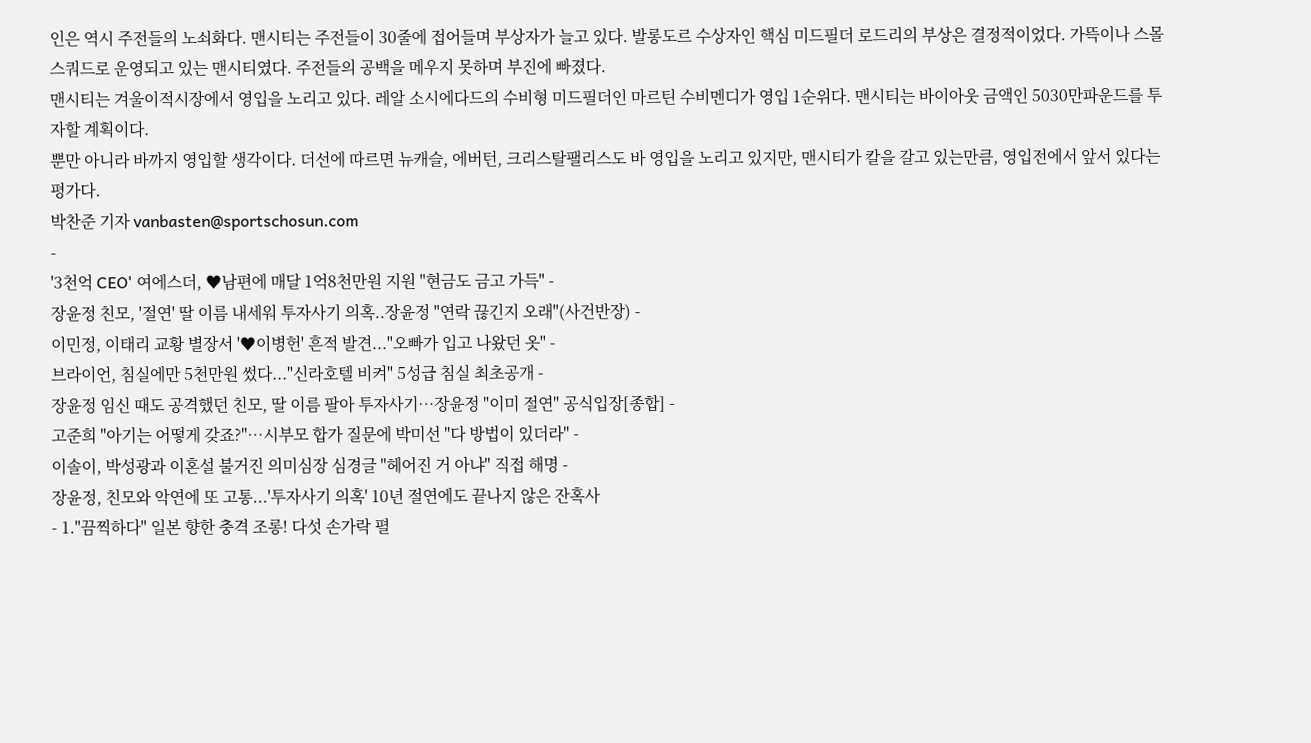인은 역시 주전들의 노쇠화다. 맨시티는 주전들이 30줄에 접어들며 부상자가 늘고 있다. 발롱도르 수상자인 핵심 미드필더 로드리의 부상은 결정적이었다. 가뜩이나 스몰 스쿼드로 운영되고 있는 맨시티였다. 주전들의 공백을 메우지 못하며 부진에 빠졌다.
맨시티는 겨울이적시장에서 영입을 노리고 있다. 레알 소시에다드의 수비형 미드필더인 마르틴 수비멘디가 영입 1순위다. 맨시티는 바이아웃 금액인 5030만파운드를 투자할 계획이다.
뿐만 아니라 바까지 영입할 생각이다. 더선에 따르면 뉴캐슬, 에버턴, 크리스탈팰리스도 바 영입을 노리고 있지만, 맨시티가 칼을 갈고 있는만큼, 영입전에서 앞서 있다는 평가다.
박찬준 기자 vanbasten@sportschosun.com
-
'3천억 CEO' 여에스더, ♥남편에 매달 1억8천만원 지원 "현금도 금고 가득" -
장윤정 친모, '절연' 딸 이름 내세워 투자사기 의혹..장윤정 "연락 끊긴지 오래"(사건반장) -
이민정, 이태리 교황 별장서 '♥이병헌' 흔적 발견..."오빠가 입고 나왔던 옷" -
브라이언, 침실에만 5천만원 썼다..."신라호텔 비켜" 5성급 침실 최초공개 -
장윤정 임신 때도 공격했던 친모, 딸 이름 팔아 투자사기…장윤정 "이미 절연" 공식입장[종합] -
고준희 "아기는 어떻게 갖죠?"…시부모 합가 질문에 박미선 "다 방법이 있더라" -
이솔이, 박성광과 이혼설 불거진 의미심장 심경글 "헤어진 거 아냐" 직접 해명 -
장윤정, 친모와 악연에 또 고통...'투자사기 의혹' 10년 절연에도 끝나지 않은 잔혹사
- 1."끔찍하다" 일본 향한 충격 조롱! 다섯 손가락 펼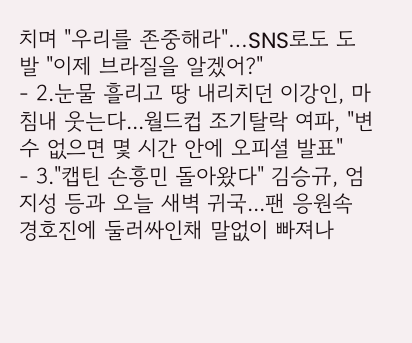치며 "우리를 존중해라"…SNS로도 도발 "이제 브라질을 알겠어?"
- 2.눈물 흘리고 땅 내리치던 이강인, 마침내 웃는다...월드컵 조기탈락 여파, "변수 없으면 몇 시간 안에 오피셜 발표"
- 3."캡틴 손흥민 돌아왔다" 김승규, 엄지성 등과 오늘 새벽 귀국...팬 응원속 경호진에 둘러싸인채 말없이 빠져나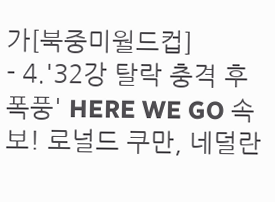가[북중미월드컵]
- 4.'32강 탈락 충격 후폭풍' HERE WE GO 속보! 로널드 쿠만, 네덜란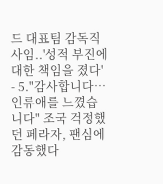드 대표팀 감독직 사임..'성적 부진에 대한 책임을 졌다'
- 5."감사합니다…인류애를 느꼈습니다" 조국 걱정했던 페라자, 팬심에 감동했다